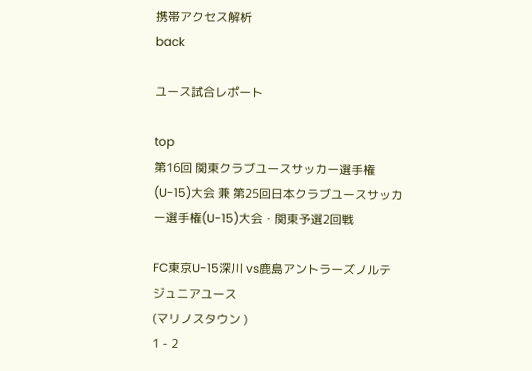携帯アクセス解析
back

ユース試合レポート

top
第16回 関東クラブユースサッカー選手権(U-15)大会 兼 第25回日本クラブユースサッカー選手権(U-15)大会・関東予選2回戦

FC東京U-15深川 vs鹿島アントラーズノルテジュニアユース
(マリノスタウン )
1 - 2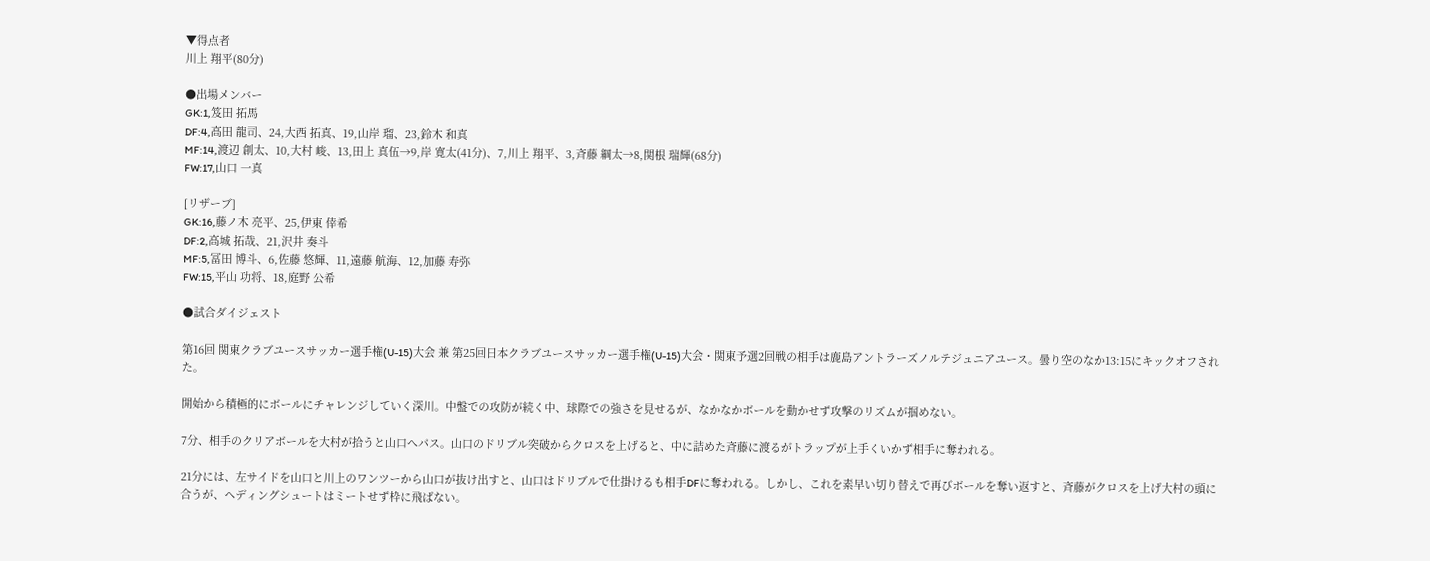▼得点者
川上 翔平(80分)

●出場メンバー
GK:1,笈田 拓馬
DF:4,高田 龍司、24,大西 拓真、19,山岸 瑠、23,鈴木 和真
MF:14,渡辺 創太、10,大村 峻、13,田上 真伍→9,岸 寛太(41分)、7,川上 翔平、3,斉藤 綱太→8,関根 瑞輝(68分)
FW:17,山口 一真

[リザーブ]
GK:16,藤ノ木 亮平、25,伊東 倖希
DF:2,高城 拓哉、21,沢井 奏斗
MF:5,冨田 博斗、6,佐藤 悠輝、11,遠藤 航海、12,加藤 寿弥
FW:15,平山 功将、18,庭野 公希

●試合ダイジェスト

第16回 関東クラブユースサッカー選手権(U-15)大会 兼 第25回日本クラブユースサッカー選手権(U-15)大会・関東予選2回戦の相手は鹿島アントラーズノルテジュニアユース。曇り空のなか13:15にキックオフされた。

開始から積極的にボールにチャレンジしていく深川。中盤での攻防が続く中、球際での強さを見せるが、なかなかボールを動かせず攻撃のリズムが掴めない。

7分、相手のクリアボールを大村が拾うと山口へパス。山口のドリブル突破からクロスを上げると、中に詰めた斉藤に渡るがトラップが上手くいかず相手に奪われる。

21分には、左サイドを山口と川上のワンツーから山口が抜け出すと、山口はドリブルで仕掛けるも相手DFに奪われる。しかし、これを素早い切り替えで再びボールを奪い返すと、斉藤がクロスを上げ大村の頭に合うが、ヘディングシュートはミートせず枠に飛ばない。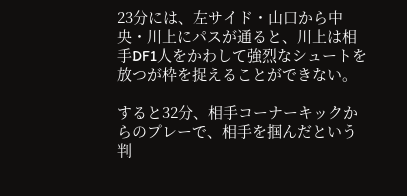23分には、左サイド・山口から中央・川上にパスが通ると、川上は相手DF1人をかわして強烈なシュートを放つが枠を捉えることができない。

すると32分、相手コーナーキックからのプレーで、相手を掴んだという判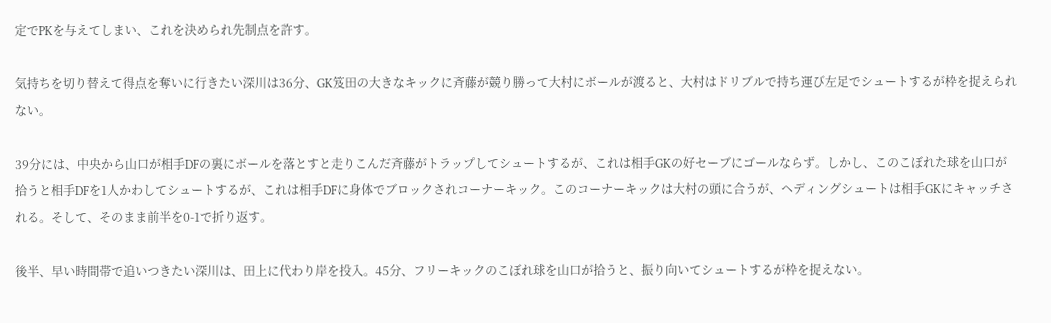定でPKを与えてしまい、これを決められ先制点を許す。

気持ちを切り替えて得点を奪いに行きたい深川は36分、GK笈田の大きなキックに斉藤が競り勝って大村にボールが渡ると、大村はドリブルで持ち運び左足でシュートするが枠を捉えられない。

39分には、中央から山口が相手DFの裏にボールを落とすと走りこんだ斉藤がトラップしてシュートするが、これは相手GKの好セーブにゴールならず。しかし、このこぼれた球を山口が拾うと相手DFを1人かわしてシュートするが、これは相手DFに身体でブロックされコーナーキック。このコーナーキックは大村の頭に合うが、ヘディングシュートは相手GKにキャッチされる。そして、そのまま前半を0-1で折り返す。

後半、早い時間帯で追いつきたい深川は、田上に代わり岸を投入。45分、フリーキックのこぼれ球を山口が拾うと、振り向いてシュートするが枠を捉えない。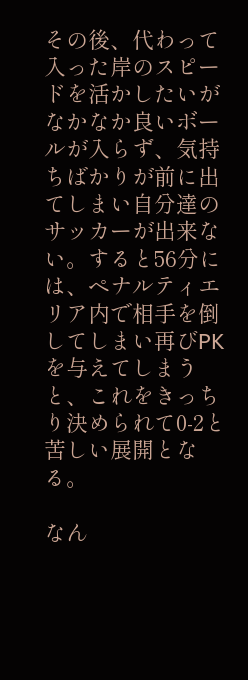その後、代わって入った岸のスピードを活かしたいがなかなか良いボールが入らず、気持ちばかりが前に出てしまい自分達のサッカーが出来ない。すると56分には、ペナルティエリア内で相手を倒してしまい再びPKを与えてしまうと、これをきっちり決められて0-2と苦しい展開となる。

なん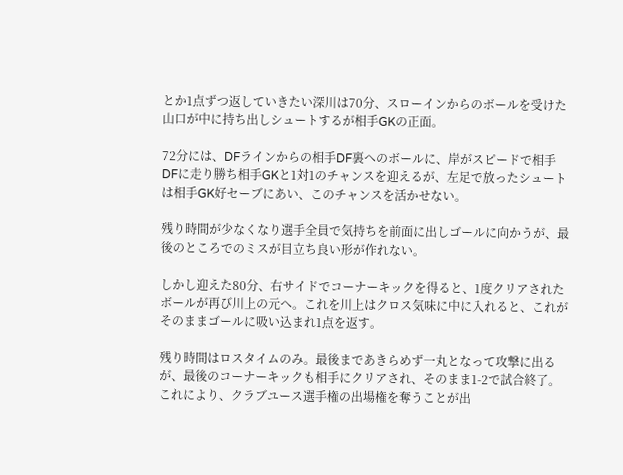とか1点ずつ返していきたい深川は70分、スローインからのボールを受けた山口が中に持ち出しシュートするが相手GKの正面。

72分には、DFラインからの相手DF裏へのボールに、岸がスピードで相手DFに走り勝ち相手GKと1対1のチャンスを迎えるが、左足で放ったシュートは相手GK好セーブにあい、このチャンスを活かせない。

残り時間が少なくなり選手全員で気持ちを前面に出しゴールに向かうが、最後のところでのミスが目立ち良い形が作れない。

しかし迎えた80分、右サイドでコーナーキックを得ると、1度クリアされたボールが再び川上の元へ。これを川上はクロス気味に中に入れると、これがそのままゴールに吸い込まれ1点を返す。

残り時間はロスタイムのみ。最後まであきらめず一丸となって攻撃に出るが、最後のコーナーキックも相手にクリアされ、そのまま1-2で試合終了。これにより、クラブユース選手権の出場権を奪うことが出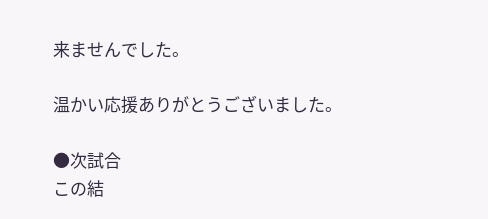来ませんでした。

温かい応援ありがとうございました。

●次試合
この結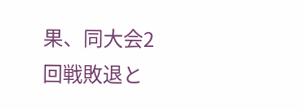果、同大会2回戦敗退と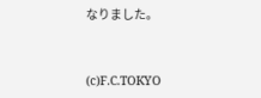なりました。


(c)F.C.TOKYO